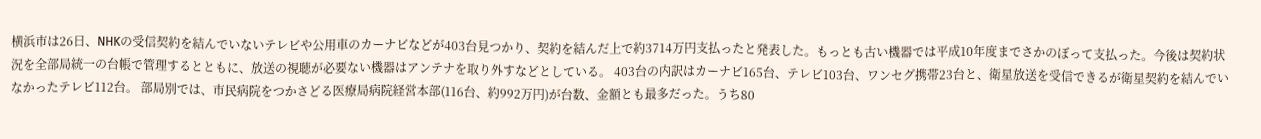横浜市は26日、NHKの受信契約を結んでいないテレビや公用車のカーナビなどが403台見つかり、契約を結んだ上で約3714万円支払ったと発表した。もっとも古い機器では平成10年度までさかのぼって支払った。今後は契約状況を全部局統一の台帳で管理するとともに、放送の視聴が必要ない機器はアンテナを取り外すなどとしている。 403台の内訳はカーナビ165台、テレビ103台、ワンセグ携帯23台と、衛星放送を受信できるが衛星契約を結んでいなかったテレビ112台。 部局別では、市民病院をつかさどる医療局病院経営本部(116台、約992万円)が台数、金額とも最多だった。うち80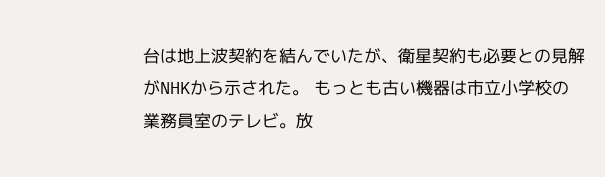台は地上波契約を結んでいたが、衛星契約も必要との見解がNHKから示された。 もっとも古い機器は市立小学校の業務員室のテレビ。放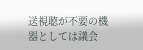送視聴が不要の機器としては議会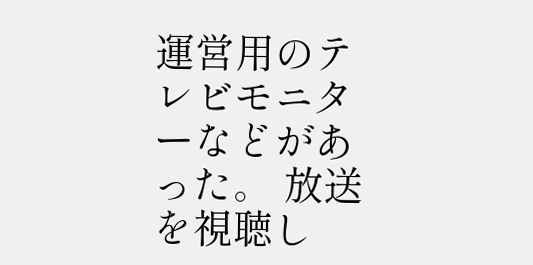運営用のテレビモニターなどがあった。 放送を視聴し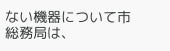ない機器について市総務局は、